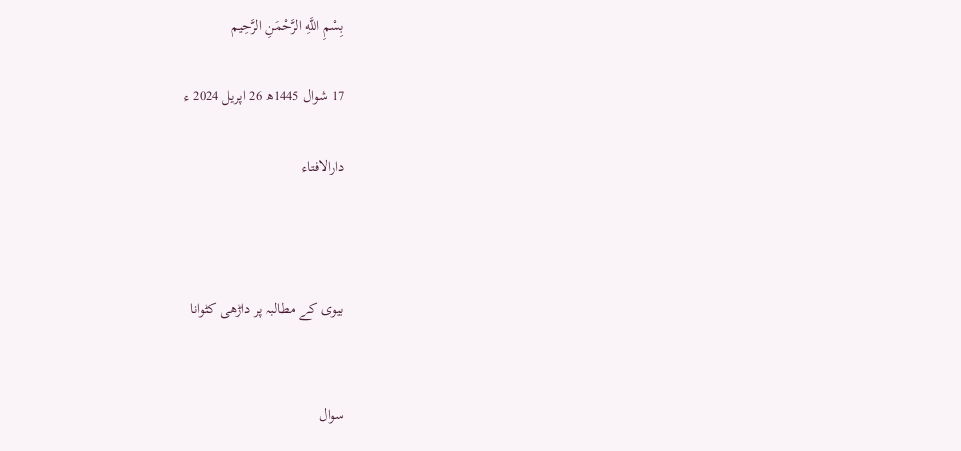بِسْمِ اللَّهِ الرَّحْمَنِ الرَّحِيم

17 شوال 1445ھ 26 اپریل 2024 ء

دارالافتاء



بیوی کے مطالبہ پر داڑھی کٹوانا


سوال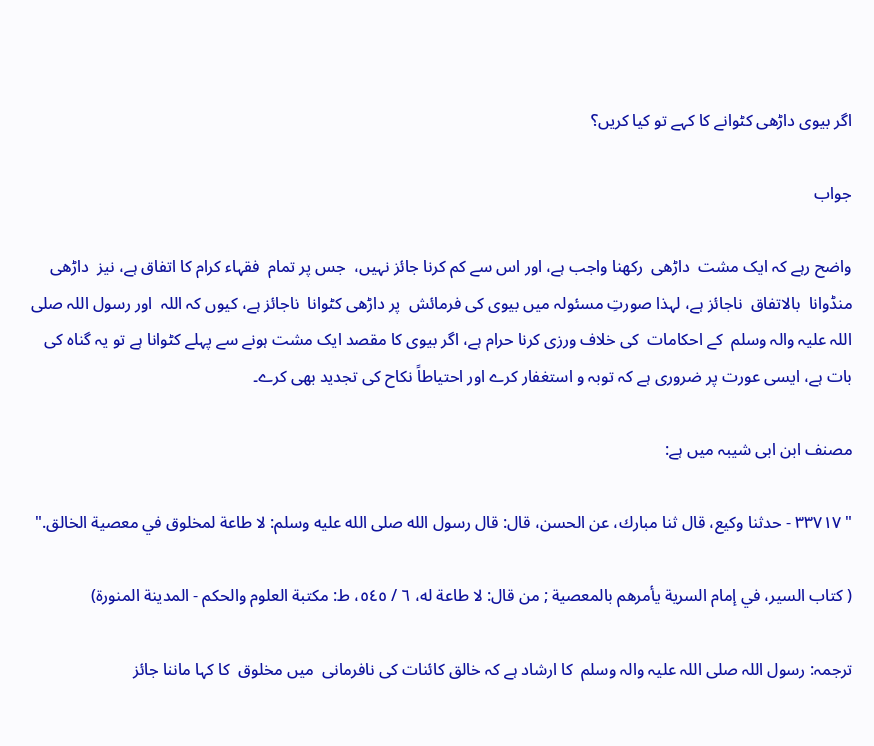اگر بیوی داڑھی کٹوانے کا کہے تو کیا کریں؟

جواب

واضح رہے کہ ایک مشت  داڑھی  رکھنا واجب ہے، اور اس سے کم کرنا جائز نہیں،  جس پر تمام  فقہاء کرام کا اتفاق ہے، نیز  داڑھی  منڈوانا  بالاتفاق  ناجائز ہے، لہذا صورتِ مسئولہ میں بیوی کی فرمائش  پر داڑھی کٹوانا  ناجائز ہے، کیوں کہ اللہ  اور رسول اللہ صلی اللہ علیہ والہ وسلم  کے احکامات  کی خلاف ورزی کرنا حرام ہے، اگر بیوی کا مقصد ایک مشت ہونے سے پہلے کٹوانا ہے تو یہ گناہ کی بات ہے، ایسی عورت پر ضروری ہے کہ توبہ و استغفار کرے اور احتیاطاً نکاح کی تجدید بھی کرے۔

مصنف ابن ابی شیبہ میں ہے:

" ٣٣٧١٧ - حدثنا وكيع، قال ثنا مبارك، عن الحسن، قال: قال رسول الله صلى الله عليه وسلم: لا طاعة لمخلوق في معصية الخالق."

( كتاب السير، في إمام السرية يأمرهم بالمعصية ; من قال: لا طاعة له، ٦ / ٥٤٥، ط: مكتبة العلوم والحكم - المدينة المنورة)

ترجمہ: رسول اللہ صلی اللہ علیہ والہ وسلم  کا ارشاد ہے کہ خالق کائنات کی نافرمانی  میں مخلوق  کا کہا ماننا جائز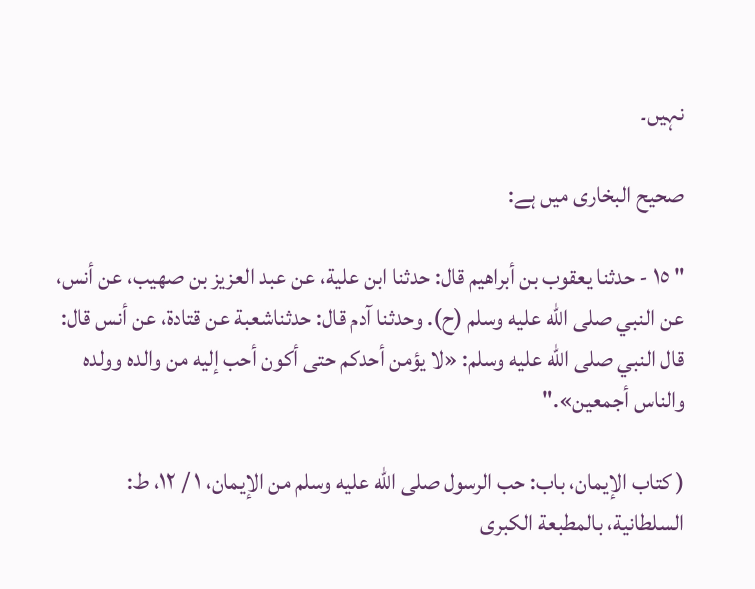نہیں۔

صحیح البخاری میں ہے:

" ١٥ - حدثنا يعقوب بن أبراهيم قال: حدثنا ابن علية، عن عبد العزيز بن صهيب، عن أنس، عن النبي صلى الله عليه وسلم (ح). وحدثنا آدم ‌قال: حدثناشعبة عن قتادة، عن أنس قال: قال النبي صلى الله عليه وسلم: «لا يؤمن أحدكم حتى أكون أحب إليه من والده وولده والناس أجمعين»."

( كتاب الإيمان، باب: حب الرسول صلى الله عليه وسلم من الإيمان، ١ / ١٢، ط: السلطانية، بالمطبعة الكبرى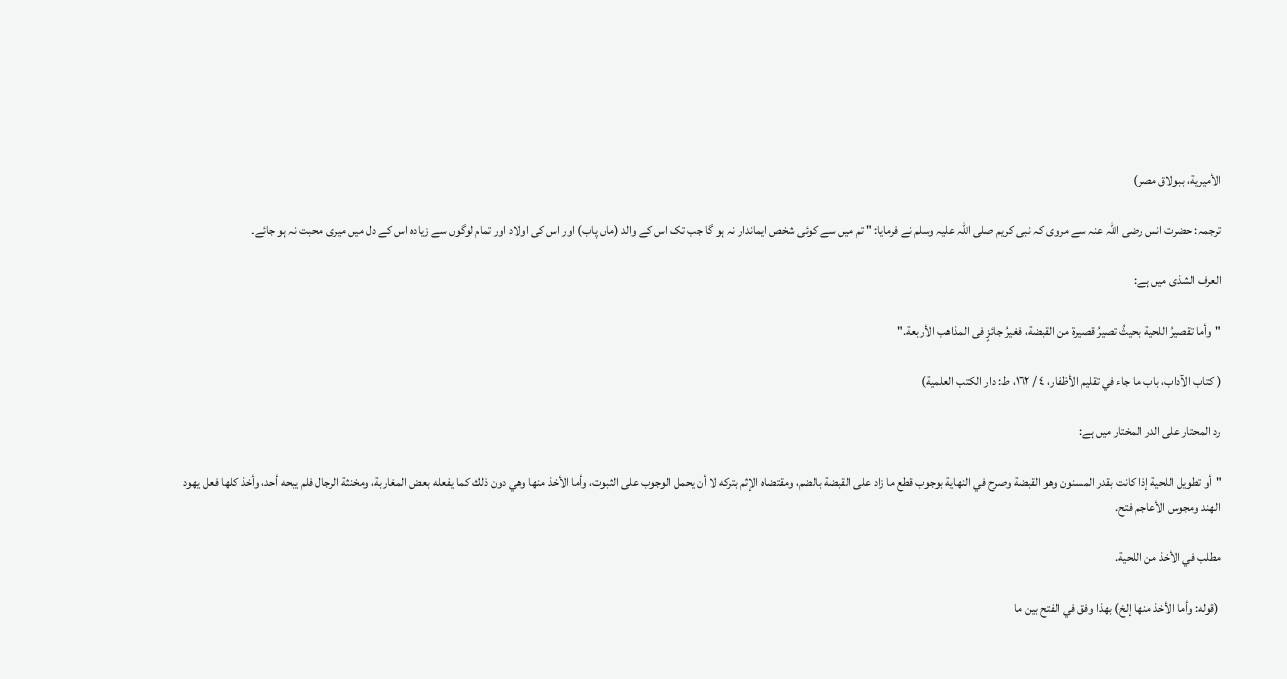الأميرية، ببولاق مصر)

ترجمہ: حضرت انس رضی اللہ عنہ سے مروی کہ نبی کریم صلی اللہ علیہ وسلم نے فرمایا: " تم میں سے کوئی شخص ایماندار نہ ہو گا جب تک اس کے والد (ماں پاب) اور اس کی اولاد اور تمام لوگوں سے زیادہ اس کے دل میں میری محبت نہ ہو جائے۔

العرف الشذی میں ہے:

"وأما تقصیرُ اللحیة بحیثُ تصیرُ قصیرة من القبضة، فغیرُ جائزٍ فی المذاهب الأربعة."

( کتاب الآداب، باب ما جاء في تقلیم الأظفار، ٤ / ١٦٢، ط: دار الکتب العلمیة)

رد المحتار علی الدر المختار میں ہے:

"أو تطويل اللحية إذا كانت بقدر المسنون وهو القبضة وصرح في النهاية بوجوب قطع ما زاد على القبضة بالضم، ومقتضاه الإثم بتركه لا أن يحمل الوجوب على الثبوت، وأما الأخذ منها وهي دون ذلك كما يفعله بعض المغاربة، ومخنثة الرجال فلم يبحه أحد، وأخذ كلها فعل يهود الهند ومجوس الأعاجم فتح.

مطلب في الأخذ من اللحية.

 (قوله: وأما الأخذ منها إلخ) بهذا وفق في الفتح بين ما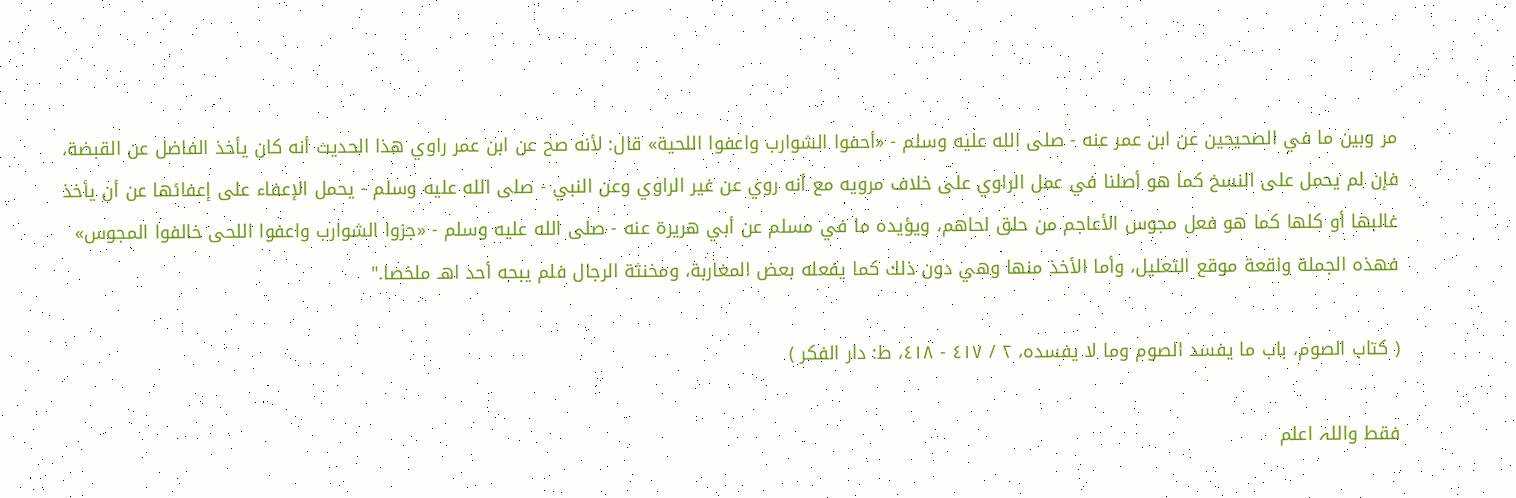مر وبين ما في الصحيحين عن ابن عمر عنه - صلى الله عليه وسلم - «أحفوا الشوارب واعفوا اللحية» قال: لأنه صح عن ابن عمر راوي هذا الحديث أنه كان يأخذ الفاضل عن القبضة، فإن لم يحمل على النسخ كما هو أصلنا في عمل الراوي على خلاف مرويه مع أنه روي عن غير الراوي وعن النبي - صلى الله عليه وسلم - يحمل الإعفاء على إعفائها عن أن يأخذ غالبها أو كلها كما هو فعل مجوس الأعاجم من حلق لحاهم، ويؤيده ما في مسلم عن أبي هريرة عنه - صلى الله عليه وسلم - «جزوا الشوارب واعفوا اللحى خالفوا المجوس» فهذه الجملة واقعة موقع التعليل، وأما الأخذ منها وهي دون ذلك كما يفعله بعض المغاربة، ومخنثة الرجال فلم يبحه أحد اهـ ملخصا."

( كتاب الصوم، باب ما يفسد الصوم وما لا يفسده، ٢ / ٤١٧ - ٤١٨، ط: دار الفكر )

فقط واللہ اعلم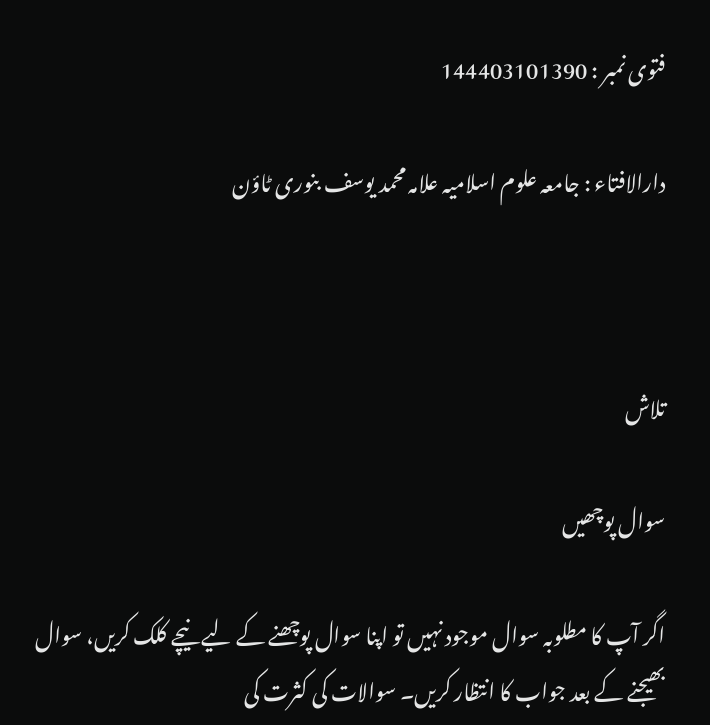فتوی نمبر : 144403101390

دارالافتاء : جامعہ علوم اسلامیہ علامہ محمد یوسف بنوری ٹاؤن



تلاش

سوال پوچھیں

اگر آپ کا مطلوبہ سوال موجود نہیں تو اپنا سوال پوچھنے کے لیے نیچے کلک کریں، سوال بھیجنے کے بعد جواب کا انتظار کریں۔ سوالات کی کثرت کی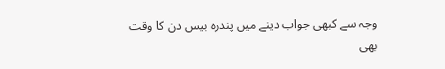وجہ سے کبھی جواب دینے میں پندرہ بیس دن کا وقت بھی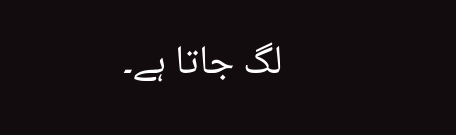لگ جاتا ہے۔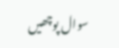سوال پوچھیں